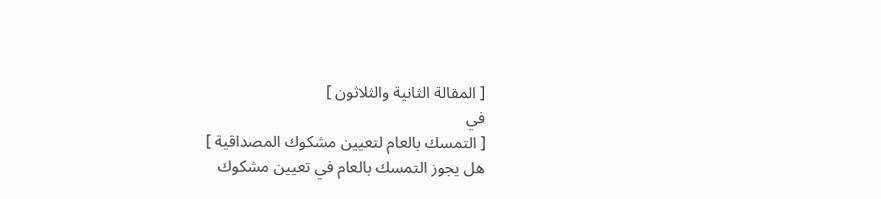[ المقالة الثانية والثلاثون ]
في
[ التمسك بالعام لتعيين مشكوك المصداقية ]
هل يجوز التمسك بالعام في تعيين مشكوك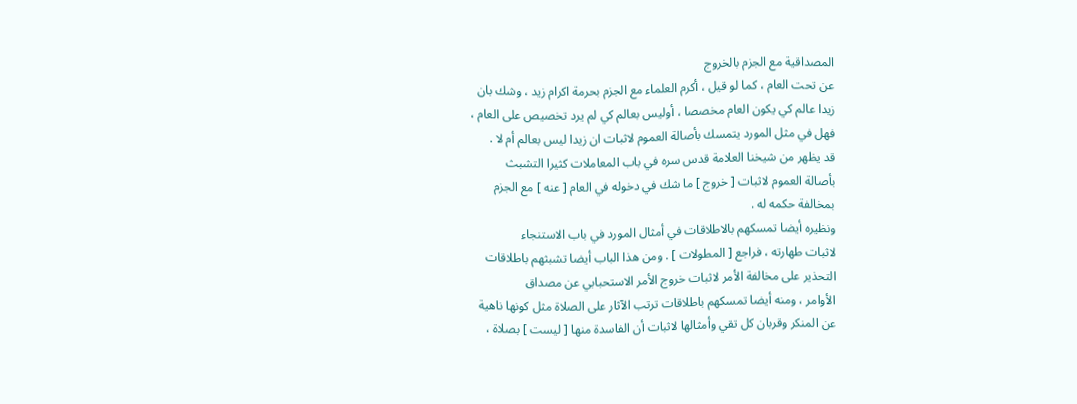المصداقية مع الجزم بالخروج
عن تحت العام ، كما لو قيل ، أكرم العلماء مع الجزم بحرمة اكرام زيد ، وشك بان
زيدا عالم كي يكون العام مخصصا ، أوليس بعالم كي لم يرد تخصيص على العام ،
فهل في مثل المورد يتمسك بأصالة العموم لاثبات ان زيدا ليس بعالم أم لا .
قد يظهر من شيخنا العلامة قدس سره في باب المعاملات كثيرا التشبث
بأصالة العموم لاثبات [ خروج ] ما شك في دخوله في العام [ عنه ] مع الجزم
بمخالفة حكمه له .
ونظيره أيضا تمسكهم بالاطلاقات في أمثال المورد في باب الاستنجاء
لاثبات طهارته ، فراجع [ المطولات ] . ومن هذا الباب أيضا تشبثهم باطلاقات
التحذير على مخالفة الأمر لاثبات خروج الأمر الاستحبابي عن مصداق
الأوامر ، ومنه أيضا تمسكهم باطلاقات ترتب الآثار على الصلاة مثل كونها ناهية
عن المنكر وقربان كل تقي وأمثالها لاثبات أن الفاسدة منها [ ليست ] بصلاة ،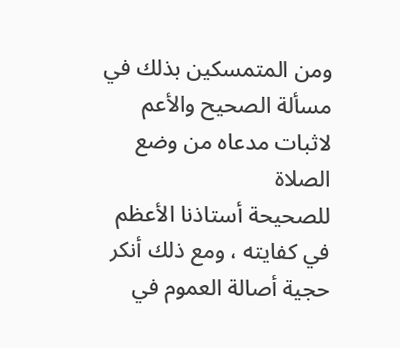ومن المتمسكين بذلك في مسألة الصحيح والأعم لاثبات مدعاه من وضع الصلاة
للصحيحة أستاذنا الأعظم في كفايته ، ومع ذلك أنكر حجية أصالة العموم في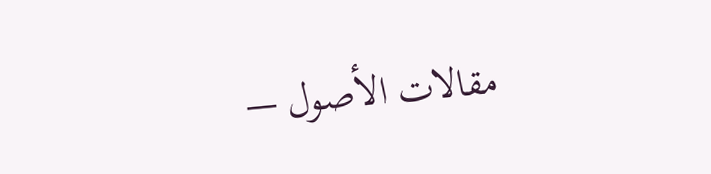مقالات الأصول —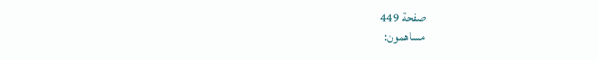صفحة 449
مساهمون: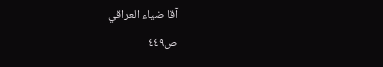آقا ضياء العراقي
ص٤٤٩